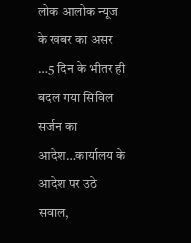लोक आलोक न्यूज के खबर का असर …5 दिन के भीतर ही बदल गया सिविल सर्जन का आदेश…कार्यालय के आदेश पर उठे सवाल,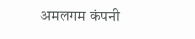अमलगम कंपनी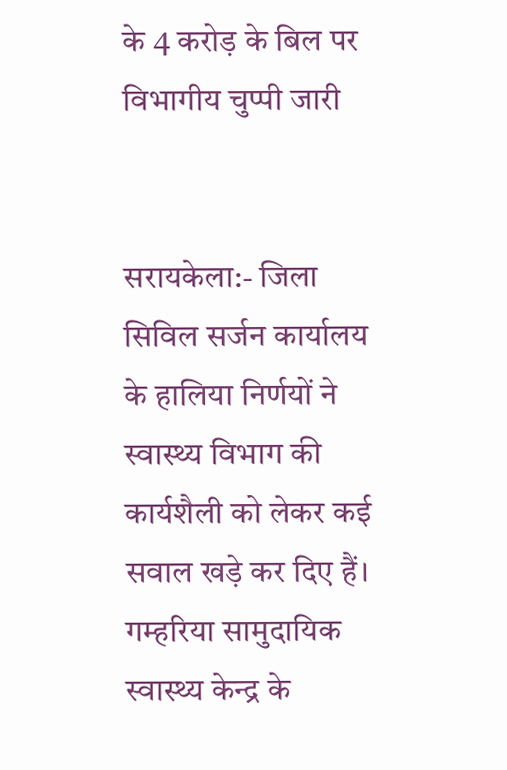के 4 करोड़ के बिल पर विभागीय चुप्पी जारी


सरायकेला:- जिला सिविल सर्जन कार्यालय के हालिया निर्णयों ने स्वास्थ्य विभाग की कार्यशैली को लेकर कई सवाल खड़े कर दिए हैं। गम्हरिया सामुदायिक स्वास्थ्य केन्द्र के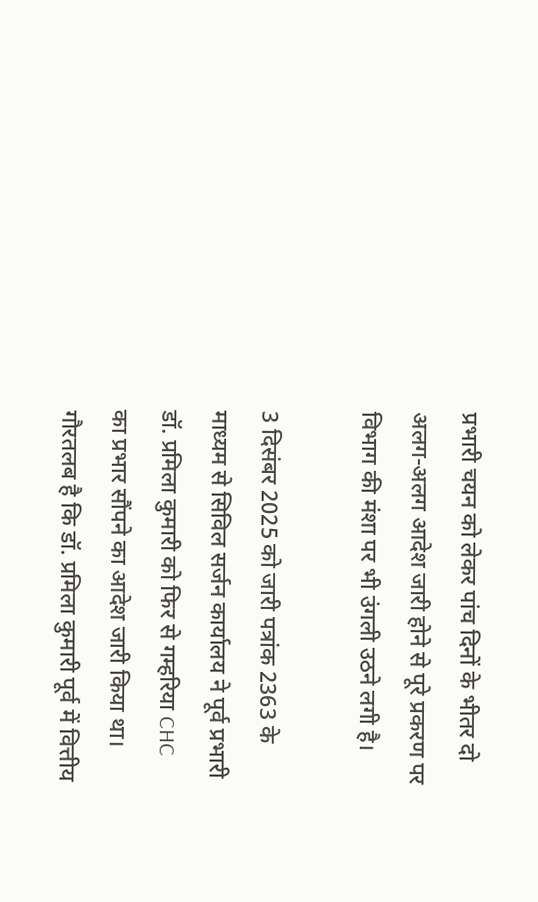प्रभारी चयन को लेकर पांच दिनों के भीतर दो अलग-अलग आदेश जारी होने से पूरे प्रकरण पर विभाग की मंशा पर भी उंगली उठने लगी है।

3 दिसंबर 2025 को जारी पत्रांक 2363 के माध्यम से सिविल सर्जन कार्यालय ने पूर्व प्रभारी डॉ. प्रमिला कुमारी को फिर से गम्हरिया CHC का प्रभार सौंपने का आदेश जारी किया था। गौरतलब है कि डॉ. प्रमिला कुमारी पूर्व में वित्तीय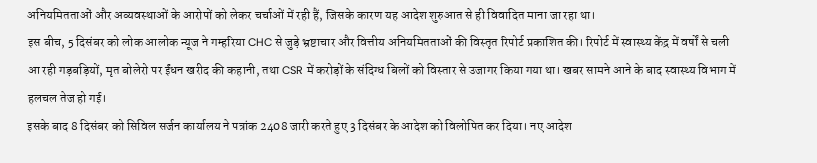अनियमितताओं और अव्यवस्थाओं के आरोपों को लेकर चर्चाओं में रही हैं, जिसके कारण यह आदेश शुरुआत से ही विवादित माना जा रहा था।
इस बीच, 5 दिसंबर को लोक आलोक न्यूज ने गम्हरिया CHC से जुड़े भ्रष्टाचार और वित्तीय अनियमितताओं की विस्तृत रिपोर्ट प्रकाशित की। रिपोर्ट में स्वास्थ्य केंद्र में वर्षों से चली आ रही गड़बड़ियों, मृत बोलेरो पर ईंधन खरीद की कहानी, तथा CSR में करोड़ों के संदिग्ध बिलों को विस्तार से उजागर किया गया था। खबर सामने आने के बाद स्वास्थ्य विभाग में हलचल तेज हो गई।
इसके बाद 8 दिसंबर को सिविल सर्जन कार्यालय ने पत्रांक 2408 जारी करते हुए 3 दिसंबर के आदेश को विलोपित कर दिया। नए आदेश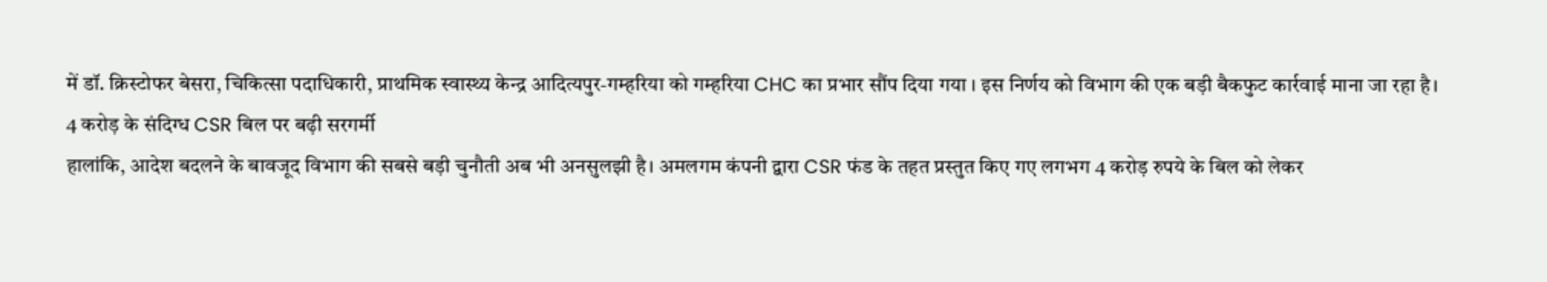में डॉ. क्रिस्टोफर बेसरा, चिकित्सा पदाधिकारी, प्राथमिक स्वास्थ्य केन्द्र आदित्यपुर-गम्हरिया को गम्हरिया CHC का प्रभार सौंप दिया गया । इस निर्णय को विभाग की एक बड़ी बैकफुट कार्रवाई माना जा रहा है।
4 करोड़ के संदिग्ध CSR बिल पर बढ़ी सरगर्मी
हालांकि, आदेश बदलने के बावजूद विभाग की सबसे बड़ी चुनौती अब भी अनसुलझी है। अमलगम कंपनी द्वारा CSR फंड के तहत प्रस्तुत किए गए लगभग 4 करोड़ रुपये के बिल को लेकर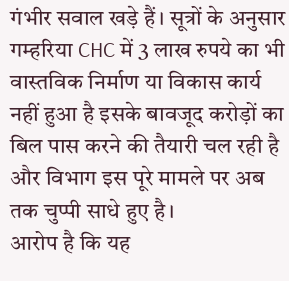गंभीर सवाल खड़े हैं। सूत्रों के अनुसार गम्हरिया CHC में 3 लाख रुपये का भी वास्तविक निर्माण या विकास कार्य नहीं हुआ है इसके बावजूद करोड़ों का बिल पास करने की तैयारी चल रही है और विभाग इस पूरे मामले पर अब तक चुप्पी साधे हुए है।
आरोप है कि यह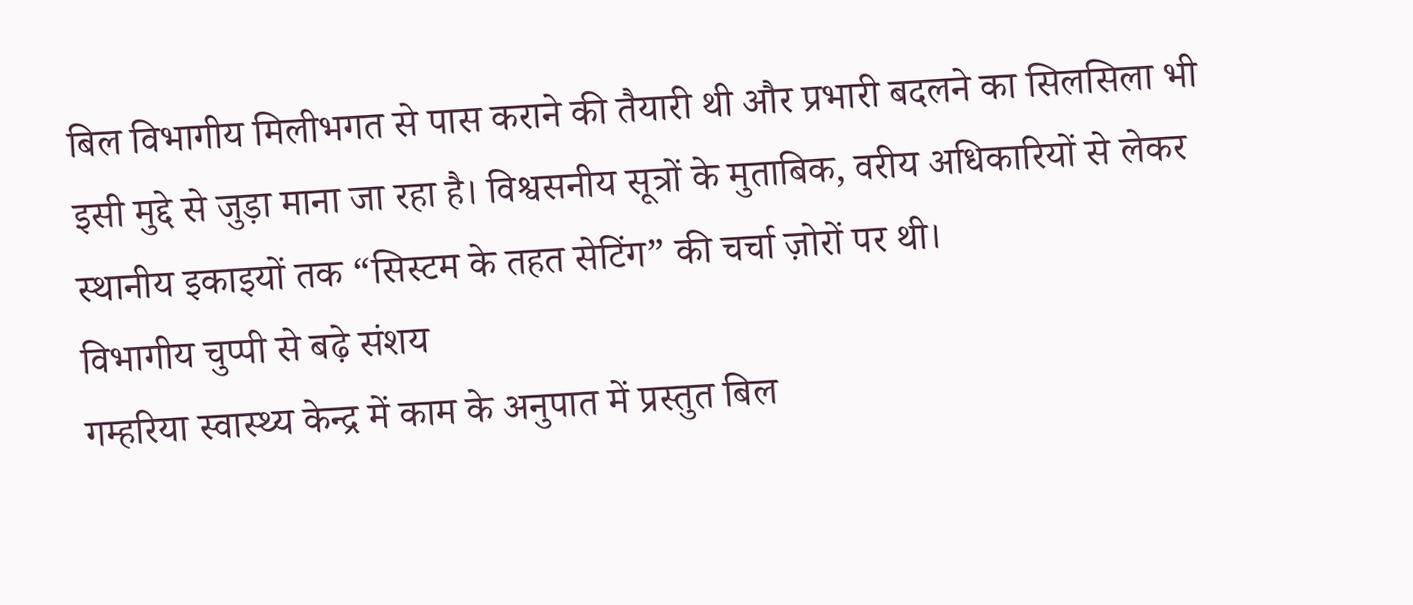बिल विभागीय मिलीभगत से पास कराने की तैयारी थी और प्रभारी बदलने का सिलसिला भी इसी मुद्दे से जुड़ा माना जा रहा है। विश्वसनीय सूत्रों के मुताबिक, वरीय अधिकारियों से लेकर स्थानीय इकाइयों तक “सिस्टम के तहत सेटिंग” की चर्चा ज़ोरों पर थी।
विभागीय चुप्पी से बढ़े संशय
गम्हरिया स्वास्थ्य केन्द्र में काम के अनुपात में प्रस्तुत बिल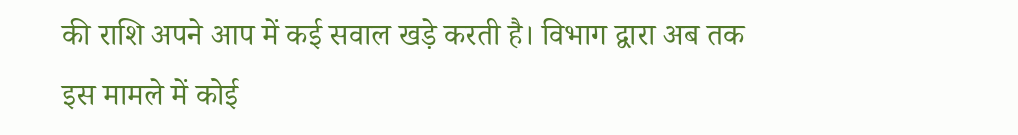की राशि अपने आप में कई सवाल खड़े करती है। विभाग द्वारा अब तक इस मामले में कोई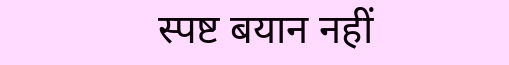स्पष्ट बयान नहीं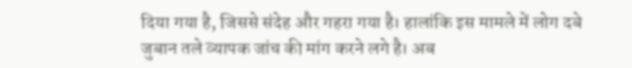दिया गया है, जिससे संदेह और गहरा गया है। हालांकि इस मामले में लोग दबे जुबान तले व्यापक जांच की मांग करने लगे है। अब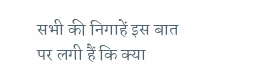सभी की निगाहें इस बात पर लगी हैं कि क्या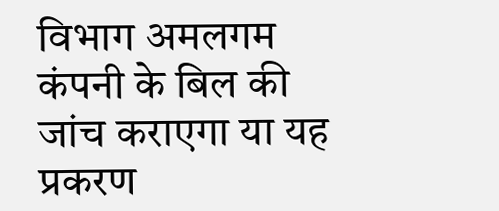विभाग अमलगम कंपनी के बिल की जांच कराएगा या यह प्रकरण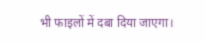भी फाइलों में दबा दिया जाएगा।